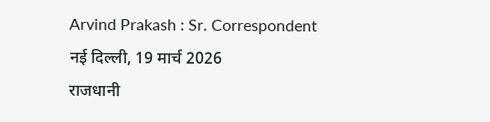Arvind Prakash : Sr. Correspondent
नई दिल्ली, 19 मार्च 2026
राजधानी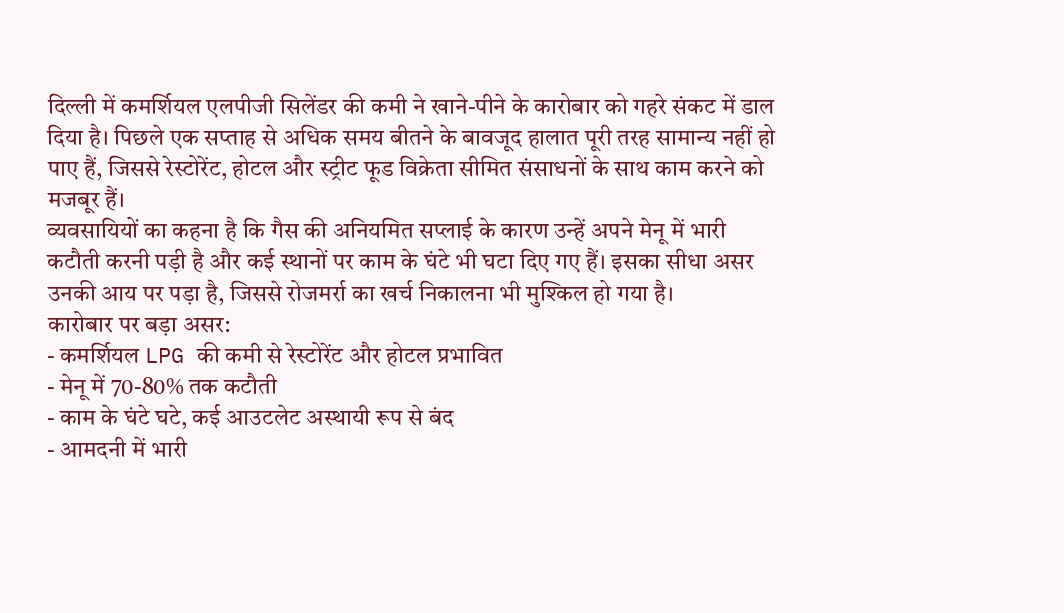दिल्ली में कमर्शियल एलपीजी सिलेंडर की कमी ने खाने-पीने के कारोबार को गहरे संकट में डाल दिया है। पिछले एक सप्ताह से अधिक समय बीतने के बावजूद हालात पूरी तरह सामान्य नहीं हो पाए हैं, जिससे रेस्टोरेंट, होटल और स्ट्रीट फूड विक्रेता सीमित संसाधनों के साथ काम करने को मजबूर हैं।
व्यवसायियों का कहना है कि गैस की अनियमित सप्लाई के कारण उन्हें अपने मेनू में भारी कटौती करनी पड़ी है और कई स्थानों पर काम के घंटे भी घटा दिए गए हैं। इसका सीधा असर उनकी आय पर पड़ा है, जिससे रोजमर्रा का खर्च निकालना भी मुश्किल हो गया है।
कारोबार पर बड़ा असर:
- कमर्शियल LPG की कमी से रेस्टोरेंट और होटल प्रभावित
- मेनू में 70-80% तक कटौती
- काम के घंटे घटे, कई आउटलेट अस्थायी रूप से बंद
- आमदनी में भारी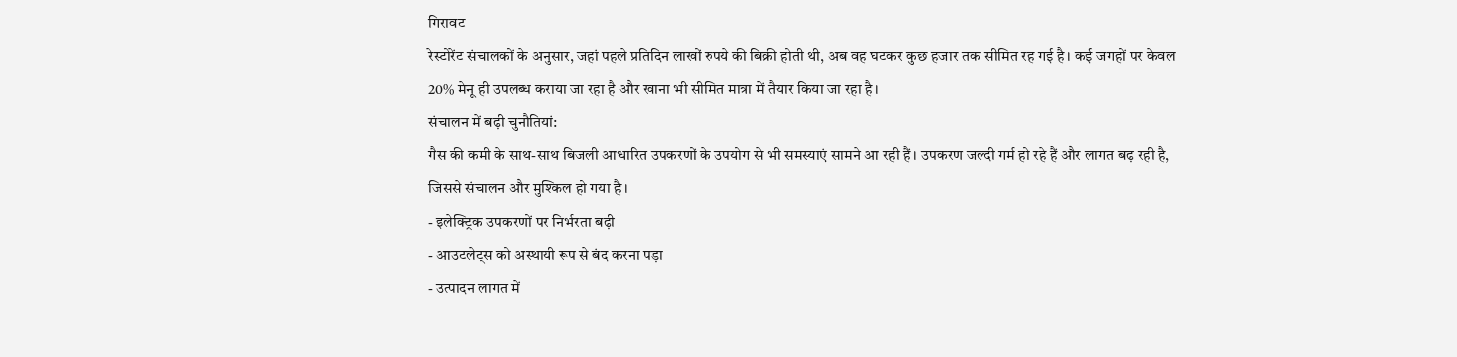गिरावट
रेस्टोरेंट संचालकों के अनुसार, जहां पहले प्रतिदिन लाखों रुपये की बिक्री होती थी, अब वह घटकर कुछ हजार तक सीमित रह गई है। कई जगहों पर केवल 20% मेनू ही उपलब्ध कराया जा रहा है और खाना भी सीमित मात्रा में तैयार किया जा रहा है।
संचालन में बढ़ी चुनौतियां:
गैस की कमी के साथ-साथ बिजली आधारित उपकरणों के उपयोग से भी समस्याएं सामने आ रही हैं। उपकरण जल्दी गर्म हो रहे हैं और लागत बढ़ रही है, जिससे संचालन और मुश्किल हो गया है।
- इलेक्ट्रिक उपकरणों पर निर्भरता बढ़ी
- आउटलेट्स को अस्थायी रूप से बंद करना पड़ा
- उत्पादन लागत में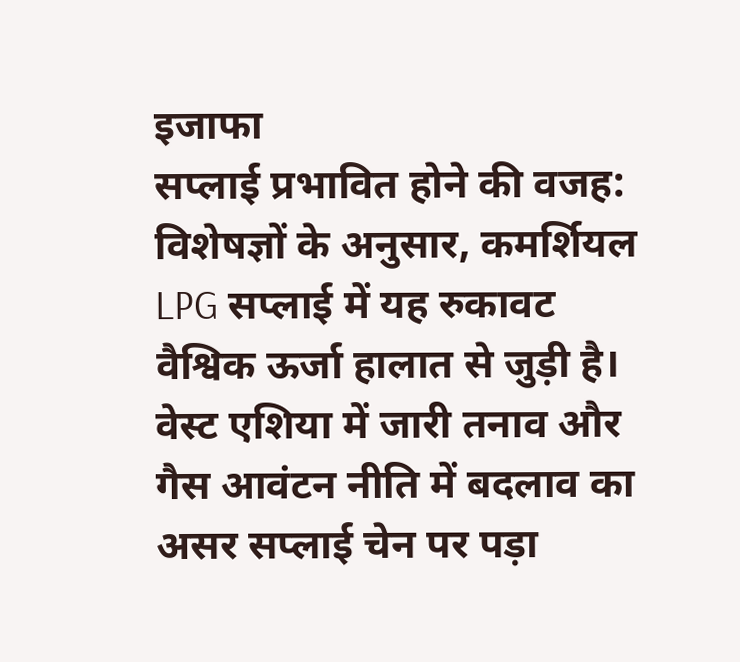इजाफा
सप्लाई प्रभावित होने की वजह:
विशेषज्ञों के अनुसार, कमर्शियल LPG सप्लाई में यह रुकावट वैश्विक ऊर्जा हालात से जुड़ी है। वेस्ट एशिया में जारी तनाव और गैस आवंटन नीति में बदलाव का असर सप्लाई चेन पर पड़ा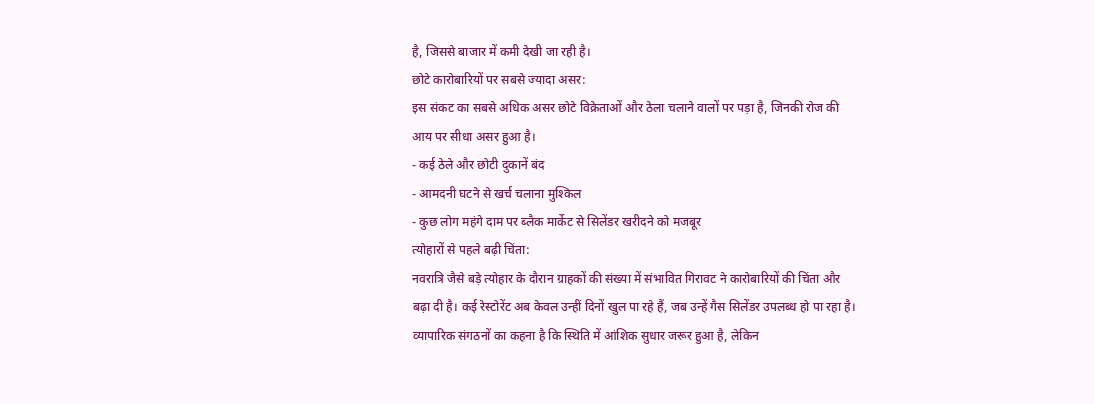है, जिससे बाजार में कमी देखी जा रही है।
छोटे कारोबारियों पर सबसे ज्यादा असर:
इस संकट का सबसे अधिक असर छोटे विक्रेताओं और ठेला चलाने वालों पर पड़ा है, जिनकी रोज की आय पर सीधा असर हुआ है।
- कई ठेले और छोटी दुकानें बंद
- आमदनी घटने से खर्च चलाना मुश्किल
- कुछ लोग महंगे दाम पर ब्लैक मार्केट से सिलेंडर खरीदने को मजबूर
त्योहारों से पहले बढ़ी चिंता:
नवरात्रि जैसे बड़े त्योहार के दौरान ग्राहकों की संख्या में संभावित गिरावट ने कारोबारियों की चिंता और बढ़ा दी है। कई रेस्टोरेंट अब केवल उन्हीं दिनों खुल पा रहे हैं, जब उन्हें गैस सिलेंडर उपलब्ध हो पा रहा है।
व्यापारिक संगठनों का कहना है कि स्थिति में आंशिक सुधार जरूर हुआ है, लेकिन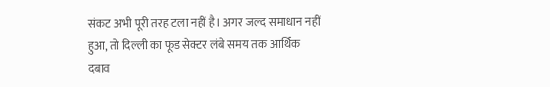संकट अभी पूरी तरह टला नहीं है। अगर जल्द समाधान नहीं हुआ, तो दिल्ली का फूड सेक्टर लंबे समय तक आर्थिक दबाव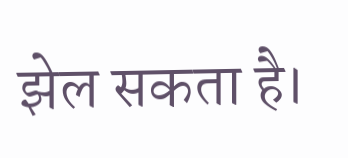झेल सकता है।